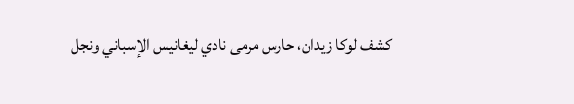كشف لوكا زيدان، حارس مرمى نادي ليغانيس الإسباني ونجل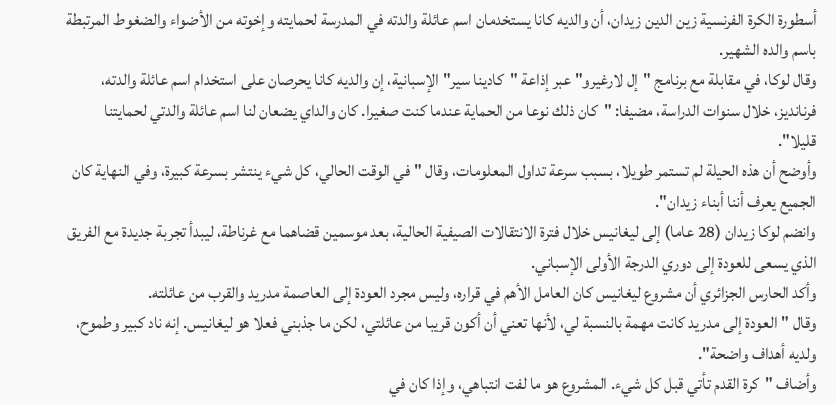أسطورة الكرة الفرنسية زين الدين زيدان، أن والديه كانا يستخدمان اسم عائلة والدته في المدرسة لحمايته وإخوته من الأضواء والضغوط المرتبطة باسم والده الشهير.
وقال لوكا، في مقابلة مع برنامج "إل لارغيرو" عبر إذاعة "كادينا سير" الإسبانية، إن والديه كانا يحرصان على استخدام اسم عائلة والدته، فرنانديز، خلال سنوات الدراسة، مضيفا: "كان ذلك نوعا من الحماية عندما كنت صغيرا. كان والداي يضعان لنا اسم عائلة والدتي لحمايتنا قليلا".
وأوضح أن هذه الحيلة لم تستمر طويلا، بسبب سرعة تداول المعلومات، وقال "في الوقت الحالي، كل شيء ينتشر بسرعة كبيرة، وفي النهاية كان الجميع يعرف أننا أبناء زيدان".
وانضم لوكا زيدان (28 عاما) إلى ليغانيس خلال فترة الانتقالات الصيفية الحالية، بعد موسمين قضاهما مع غرناطة، ليبدأ تجربة جديدة مع الفريق الذي يسعى للعودة إلى دوري الدرجة الأولى الإسباني.
وأكد الحارس الجزائري أن مشروع ليغانيس كان العامل الأهم في قراره، وليس مجرد العودة إلى العاصمة مدريد والقرب من عائلته.
وقال "العودة إلى مدريد كانت مهمة بالنسبة لي، لأنها تعني أن أكون قريبا من عائلتي، لكن ما جذبني فعلا هو ليغانيس. إنه ناد كبير وطموح، ولديه أهداف واضحة".
وأضاف "كرة القدم تأتي قبل كل شيء. المشروع هو ما لفت انتباهي، وإذا كان في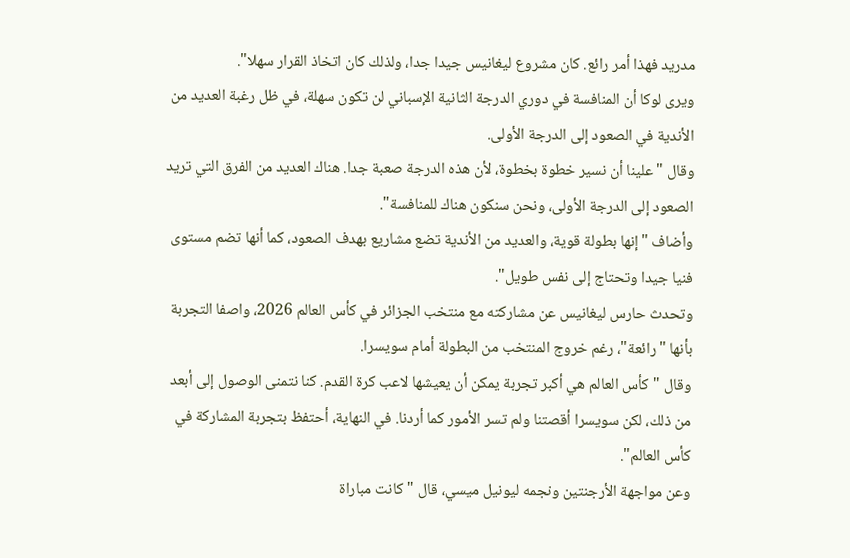مدريد فهذا أمر رائع. كان مشروع ليغانيس جيدا جدا، ولذلك كان اتخاذ القرار سهلا".
ويرى لوكا أن المنافسة في دوري الدرجة الثانية الإسباني لن تكون سهلة، في ظل رغبة العديد من الأندية في الصعود إلى الدرجة الأولى.
وقال "علينا أن نسير خطوة بخطوة، لأن هذه الدرجة صعبة جدا. هناك العديد من الفرق التي تريد الصعود إلى الدرجة الأولى، ونحن سنكون هناك للمنافسة".
وأضاف "إنها بطولة قوية، والعديد من الأندية تضع مشاريع بهدف الصعود، كما أنها تضم مستوى فنيا جيدا وتحتاج إلى نفس طويل".
وتحدث حارس ليغانيس عن مشاركته مع منتخب الجزائر في كأس العالم 2026، واصفا التجربة بأنها "رائعة"، رغم خروج المنتخب من البطولة أمام سويسرا.
وقال "كأس العالم هي أكبر تجربة يمكن أن يعيشها لاعب كرة القدم. كنا نتمنى الوصول إلى أبعد من ذلك، لكن سويسرا أقصتنا ولم تسر الأمور كما أردنا. في النهاية، أحتفظ بتجربة المشاركة في كأس العالم".
وعن مواجهة الأرجنتين ونجمه ليونيل ميسي، قال "كانت مباراة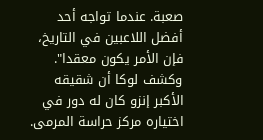صعبة. عندما تواجه أحد أفضل اللاعبين في التاريخ، فإن الأمر يكون معقدا".
وكشف لوكا أن شقيقه الأكبر إنزو كان له دور في اختياره مركز حراسة المرمى.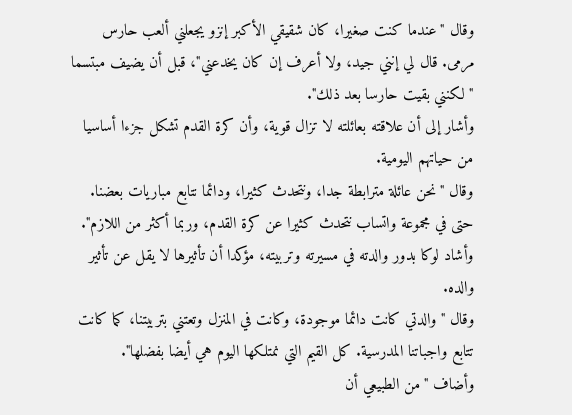وقال "عندما كنت صغيرا، كان شقيقي الأكبر إنزو يجعلني ألعب حارس مرمى. قال لي إنني جيد، ولا أعرف إن كان يخدعني"، قبل أن يضيف مبتسما "لكنني بقيت حارسا بعد ذلك".
وأشار إلى أن علاقته بعائلته لا تزال قوية، وأن كرة القدم تشكل جزءا أساسيا من حياتهم اليومية.
وقال "نحن عائلة مترابطة جدا، ونتحدث كثيرا، ودائما نتابع مباريات بعضنا. حتى في مجموعة واتساب نتحدث كثيرا عن كرة القدم، وربما أكثر من اللازم".
وأشاد لوكا بدور والدته في مسيرته وتربيته، مؤكدا أن تأثيرها لا يقل عن تأثير والده.
وقال "والدتي كانت دائما موجودة، وكانت في المنزل وتعتني بتربيتنا، كما كانت تتابع واجباتنا المدرسية. كل القيم التي نمتلكها اليوم هي أيضا بفضلها".
وأضاف "من الطبيعي أن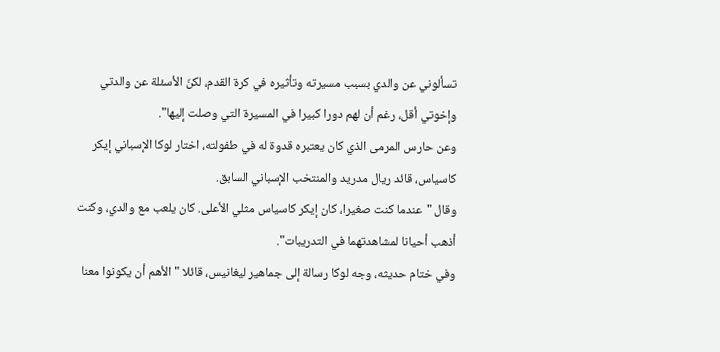تسألوني عن والدي بسبب مسيرته وتأثيره في كرة القدم، لكنّ الأسئلة عن والدتي وإخوتي أقل، رغم أن لهم دورا كبيرا في المسيرة التي وصلت إليها".
وعن حارس المرمى الذي كان يعتبره قدوة له في طفولته، اختار لوكا الإسباني إيكر كاسياس، قائد ريال مدريد والمنتخب الإسباني السابق.
وقال "عندما كنت صغيرا، كان إيكر كاسياس مثلي الأعلى. كان يلعب مع والدي، وكنت أذهب أحيانا لمشاهدتهما في التدريبات".
وفي ختام حديثه، وجه لوكا رسالة إلى جماهير ليغانيس، قائلا "الأهم أن يكونوا معنا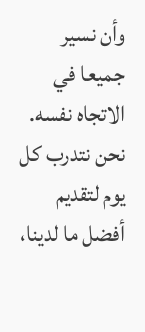وأن نسير جميعا في الاتجاه نفسه. نحن نتدرب كل يوم لتقديم أفضل ما لدينا،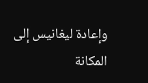وإعادة ليغانيس إلى المكانة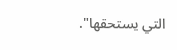التي يستحقها".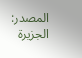المصدر:
الجزيرة